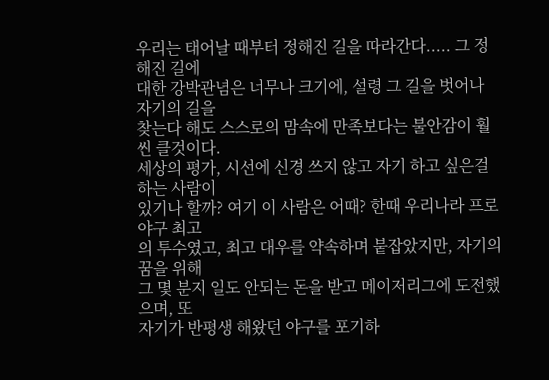우리는 태어날 때부터 정해진 길을 따라간다..... 그 정해진 길에
대한 강박관념은 너무나 크기에, 설령 그 길을 벗어나 자기의 길을
찾는다 해도 스스로의 맘속에 만족보다는 불안감이 훨씬 클것이다.
세상의 평가, 시선에 신경 쓰지 않고 자기 하고 싶은걸 하는 사람이
있기나 할까? 여기 이 사람은 어때? 한때 우리나라 프로야구 최고
의 투수였고, 최고 대우를 약속하며 붙잡았지만, 자기의 꿈을 위해
그 몇 분지 일도 안되는 돈을 받고 메이저리그에 도전했으며, 또
자기가 반평생 해왔던 야구를 포기하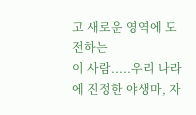고 새로운 영역에 도전하는
이 사람.....우리 나라에 진정한 야생마, 자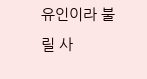유인이라 불릴 사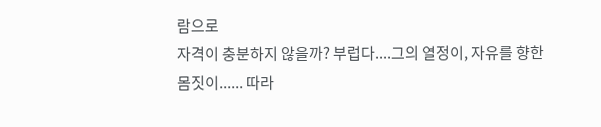람으로
자격이 충분하지 않을까? 부럽다....그의 열정이, 자유를 향한
몸짓이...... 따라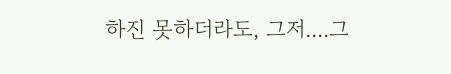하진 못하더라도, 그저....그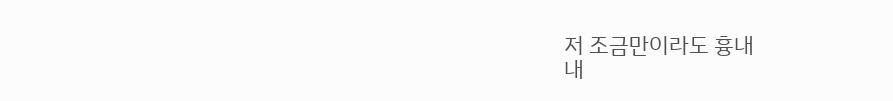저 조금만이라도 흉내
내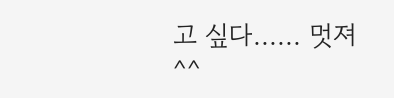고 싶다...... 멋져 ^^